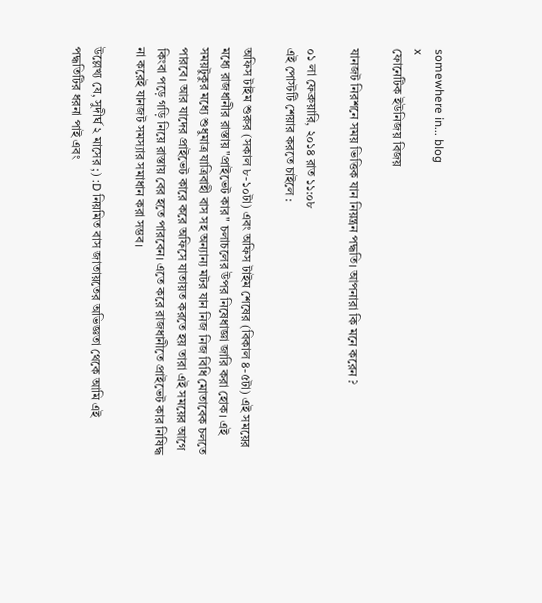somewhere in... blog
x
ফোনেটিক ইউনিজয় বিজয়

যানজট নিরশনে সময় ভিত্তিক যান নিয়ন্ত্রন পদ্ধতি। আপনারা কি মনে করেন ?

০১ লা ফেব্রুয়ারি, ২০১৪ রাত ১১:০৮
এই পোস্টটি শেয়ার করতে চাইলে :

অফিস টাইম শুরুর (সকাল ৮-১০টা) এবং অফিস টাইম শেষের (বিকাল ৪-৫টা) এই সময়ের মধ্যে রাজধানীর রাস্তায় "প্রাইভেট কার" চলাচলের উপর নিষেধাজ্ঞা জারি করা হোক। এই সময়টুকুর মধ্যে শুধুমাত্র যাত্রিবাহী বাস সহ অন্যান্য মটর যান নিজ নিজ বিধি মোতাবেক চলতে পারবে। আর যাদের প্রাইভেট কারে করে অফিসে যাতায়ত করতে হয় তারা এই সময়ের আগে কিংবা পড়ে গড়ি নিয়ে রাস্তায় বের হতে পারবেন। এতে করে রাজধানীতে প্রাইভেট কার নিষিদ্ধ না করেই যানজট সমস্যার সমাধান করা সম্ভব।

উল্লেখ্য যে, সুদীর্ঘ ২ মাসের ;) :D নিয়মিত বাস জাতায়তের অভিজ্ঞতা থেকে আমি এই পদ্ধতিটির ধরনা পাই এবং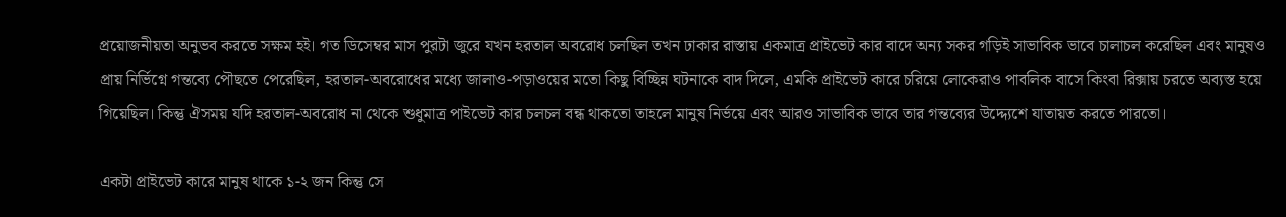প্রয়োজনীয়তা অনুভব করতে সক্ষম হই। গত ডিসেম্বর মাস পুরটা জুরে যখন হরতাল অবরোধ চলছিল তখন ঢাকার রাস্তায় একমাত্র প্রাইভেট কার বাদে অন্য সকর গড়িই সাভাবিক ভাবে চালাচল করেছিল এবং মানুষও প্রায় নির্ভিগ্নে গন্তব্যে পৌছতে পেরেছিল, হরতাল-অবরোধের মধ্যে জালাও-পড়াওয়ের মতো কিছু বিচ্ছিন্ন ঘটনাকে বাদ দিলে, এমকি প্রাইভেট কারে চরিয়ে লোকেরাও পাবলিক বাসে কিংবা রিক্সায় চরতে অব্যস্ত হয়ে গিয়েছিল। কিন্তু ঐসময় যদি হরতাল-অবরোধ না থেকে শুধুমাত্র পাইভেট কার চলচল বন্ধ থাকতো তাহলে মানুষ নির্ভয়ে এবং আরও সাভাবিক ভাবে তার গন্তব্যের উদ্দ্যেশে যাতায়ত করতে পারতো।

একটা প্রাইভেট কারে মানুষ থাকে ১-২ জন কিন্তু সে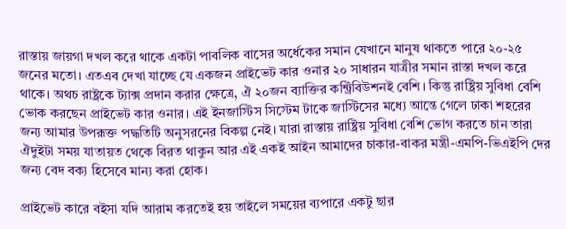রাস্তায় জায়গা দখল করে থাকে একটা পাবলিক বাসের অর্ধেকের সমান যেখানে মানুষ থাকতে পারে ২০-২৫ জনের মতো। এতএব দেখা যাচ্ছে যে একজন প্রাইভেট কার ওনার ২০ সাধারন যাত্রীর সমান রাস্তা দখল করে থাকে। অথচ রাষ্ট্রকে ট্যাক্স প্রদান করার ক্ষেত্রে, ঐ ২০জন ব্যাক্তির কন্ট্রিবিউশনই বেশি। কিন্তু রাষ্ট্রিয় সুবিধা বেশি ভোক করছেন প্রাইভেট কার ওনার। এই ইনজাস্টিস সিস্টেম টাকে জাস্টিসের মধ্যে আন্তে গেলে ঢাকা শহরের জন্য আমার উপরূক্ত পদ্ধতিটি অনুসরনের বিকল্প নেই। যারা রাস্তায় রাষ্ট্রিয় সুবিধা বেশি ভোগ করতে চান তারা ঐদুইটা সময় যাতায়ত থেকে বিরত থাকুন আর এই একই আইন আমাদের চাকার-বাকর মন্ত্রী-এমপি-ভিএইপি দের জন্য বেদ বক্য হিসেবে মান্য করা হোক।

প্রাইভেট কারে বইসা যদি আরাম করতেই হয় তাইলে সময়ের ব্যপারে একটু ছার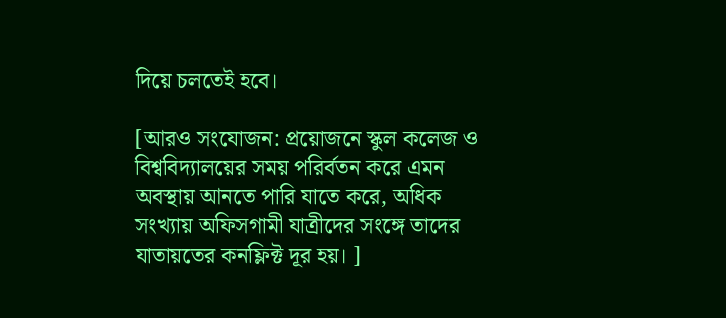দিয়ে চলতেই হবে।

[আরও সংযোজন: প্রয়োজনে স্কুল কলেজ ও বিশ্ববিদ্যালয়ের সময় পরির্বতন করে এমন অবস্থায় আনতে পারি যাতে করে, অধিক সংখ্যায় অফিসগামী যাত্রীদের সংঙ্গে তাদের যাতায়তের কনফ্লিক্ট দূর হয়। ]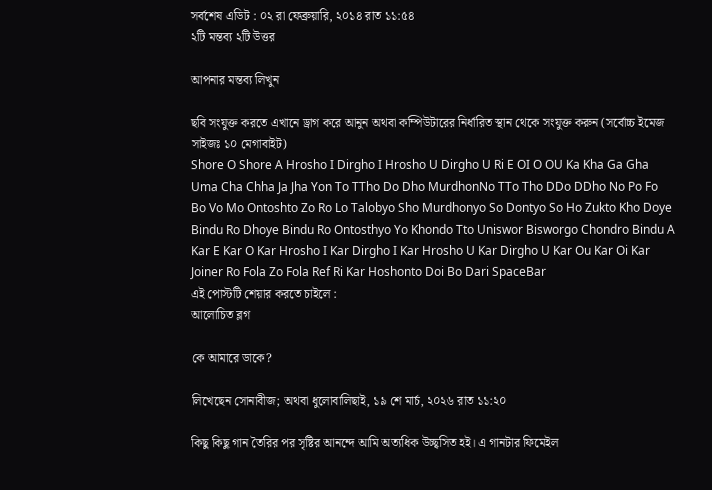সর্বশেষ এডিট : ০২ রা ফেব্রুয়ারি, ২০১৪ রাত ১১:৫৪
২টি মন্তব্য ২টি উত্তর

আপনার মন্তব্য লিখুন

ছবি সংযুক্ত করতে এখানে ড্রাগ করে আনুন অথবা কম্পিউটারের নির্ধারিত স্থান থেকে সংযুক্ত করুন (সর্বোচ্চ ইমেজ সাইজঃ ১০ মেগাবাইট)
Shore O Shore A Hrosho I Dirgho I Hrosho U Dirgho U Ri E OI O OU Ka Kha Ga Gha Uma Cha Chha Ja Jha Yon To TTho Do Dho MurdhonNo TTo Tho DDo DDho No Po Fo Bo Vo Mo Ontoshto Zo Ro Lo Talobyo Sho Murdhonyo So Dontyo So Ho Zukto Kho Doye Bindu Ro Dhoye Bindu Ro Ontosthyo Yo Khondo Tto Uniswor Bisworgo Chondro Bindu A Kar E Kar O Kar Hrosho I Kar Dirgho I Kar Hrosho U Kar Dirgho U Kar Ou Kar Oi Kar Joiner Ro Fola Zo Fola Ref Ri Kar Hoshonto Doi Bo Dari SpaceBar
এই পোস্টটি শেয়ার করতে চাইলে :
আলোচিত ব্লগ

কে আমারে ডাকে?

লিখেছেন সোনাবীজ; অথবা ধুলোবালিছাই, ১৯ শে মার্চ, ২০২৬ রাত ১১:২০

কিছু কিছু গান তৈরির পর সৃষ্টির আনন্দে আমি অত্যধিক উচ্ছ্বসিত হই। এ গানটার ফিমেইল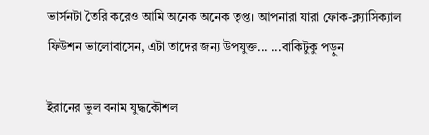ভার্সনটা তৈরি করেও আমি অনেক অনেক তৃপ্ত। আপনারা যারা ফোক-ক্ল্যাসিক্যাল ফিউশন ভালোবাসেন, এটা তাদের জন্য উপযুক্ত... ...বাকিটুকু পড়ুন

ইরানের ভুল বনাম যুদ্ধকৌশল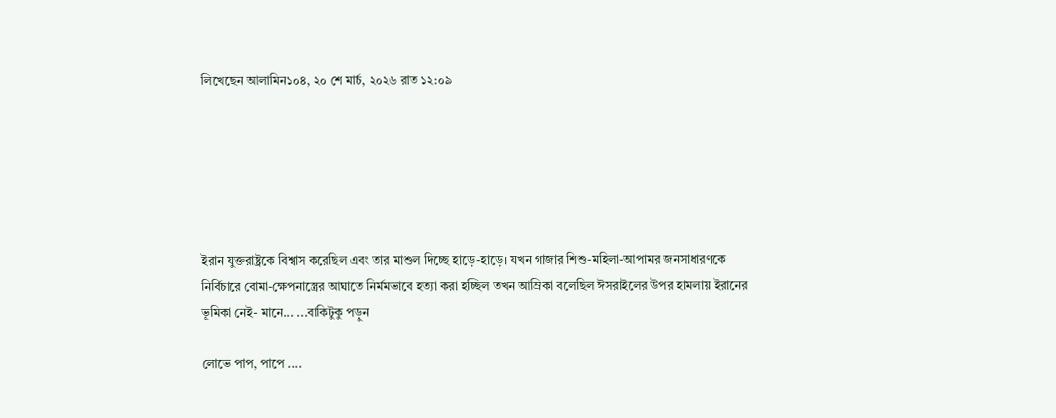লিখেছেন আলামিন১০৪, ২০ শে মার্চ, ২০২৬ রাত ১২:০৯






ইরান যুক্তরাষ্ট্রকে বিশ্বাস করেছিল এবং তার মাশুল দিচ্ছে হাড়ে-হাড়ে। যখন গাজার শিশু-মহিলা-আপামর জনসাধারণকে নির্বিচারে বোমা-ক্ষেপনাস্ত্রের আঘাতে নির্মমভাবে হত্যা করা হচ্ছিল তখন আম্রিকা বলেছিল ঈসরাইলের উপর হামলায় ইরানের ভূমিকা নেই- মানে... ...বাকিটুকু পড়ুন

লোভে পাপ, পাপে ....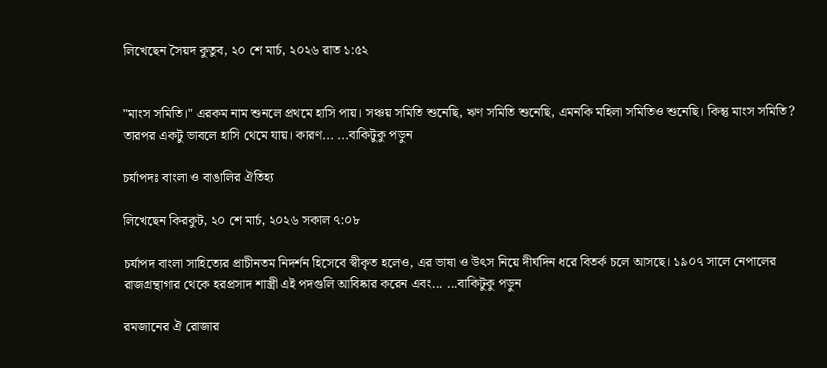লিখেছেন সৈয়দ কুতুব, ২০ শে মার্চ, ২০২৬ রাত ১:৫২


"মাংস সমিতি।" এরকম নাম শুনলে প্রথমে হাসি পায়। সঞ্চয় সমিতি শুনেছি, ঋণ সমিতি শুনেছি, এমনকি মহিলা সমিতিও শুনেছি। কিন্তু মাংস সমিতি? তারপর একটু ভাবলে হাসি থেমে যায়। কারণ... ...বাকিটুকু পড়ুন

চর্যাপদঃ বাংলা ও বাঙালির ঐতিহ্য

লিখেছেন কিরকুট, ২০ শে মার্চ, ২০২৬ সকাল ৭:০৮

চর্যাপদ বাংলা সাহিত্যের প্রাচীনতম নিদর্শন হিসেবে স্বীকৃত হলেও, এর ভাষা ও উৎস নিয়ে দীর্ঘদিন ধরে বিতর্ক চলে আসছে। ১৯০৭ সালে নেপালের রাজগ্রন্থাগার থেকে হরপ্রসাদ শাস্ত্রী এই পদগুলি আবিষ্কার করেন এবং... ...বাকিটুকু পড়ুন

রমজানের ঐ রোজার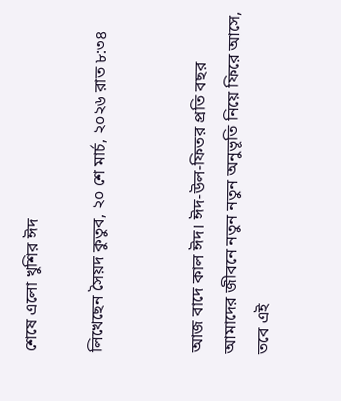শেষে এলো খুশির ঈদ

লিখেছেন সৈয়দ কুতুব, ২০ শে মার্চ, ২০২৬ রাত ৮:৩৪


আজ বাদে কাল ঈদ। ঈদ-উল-ফিতর প্রতি বছর আমাদের জীবনে নতুন নতুন অনুভূতি নিয়ে ফিরে আসে, তবে এই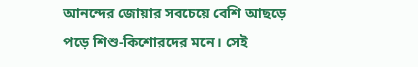আনন্দের জোয়ার সবচেয়ে বেশি আছড়ে পড়ে শিশু-কিশোরদের মনে। সেই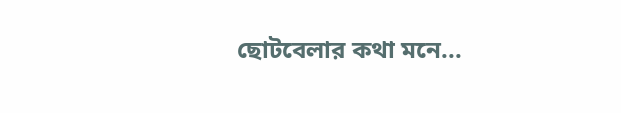ছোটবেলার কথা মনে...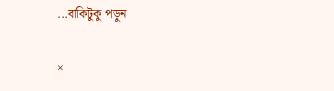...বাকিটুকু পড়ুন

×